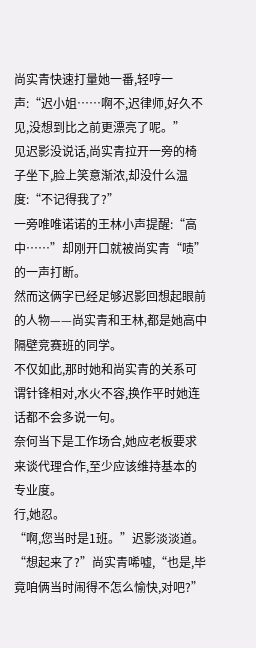尚实青快速打量她一番,轻哼一声:“迟小姐……啊不,迟律师,好久不见,没想到比之前更漂亮了呢。”
见迟影没说话,尚实青拉开一旁的椅子坐下,脸上笑意渐浓,却没什么温度:“不记得我了?”
一旁唯唯诺诺的王林小声提醒:“高中……”却刚开口就被尚实青“啧”的一声打断。
然而这俩字已经足够迟影回想起眼前的人物——尚实青和王林,都是她高中隔壁竞赛班的同学。
不仅如此,那时她和尚实青的关系可谓针锋相对,水火不容,换作平时她连话都不会多说一句。
奈何当下是工作场合,她应老板要求来谈代理合作,至少应该维持基本的专业度。
行,她忍。
“啊,您当时是1班。”迟影淡淡道。
“想起来了?”尚实青唏嘘,“也是,毕竟咱俩当时闹得不怎么愉快,对吧?”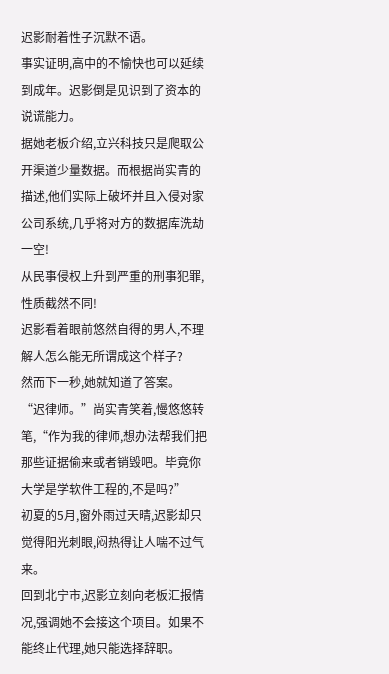迟影耐着性子沉默不语。
事实证明,高中的不愉快也可以延续到成年。迟影倒是见识到了资本的说谎能力。
据她老板介绍,立兴科技只是爬取公开渠道少量数据。而根据尚实青的描述,他们实际上破坏并且入侵对家公司系统,几乎将对方的数据库洗劫一空!
从民事侵权上升到严重的刑事犯罪,性质截然不同!
迟影看着眼前悠然自得的男人,不理解人怎么能无所谓成这个样子?
然而下一秒,她就知道了答案。
“迟律师。”尚实青笑着,慢悠悠转笔,“作为我的律师,想办法帮我们把那些证据偷来或者销毁吧。毕竟你大学是学软件工程的,不是吗?”
初夏的5月,窗外雨过天晴,迟影却只觉得阳光刺眼,闷热得让人喘不过气来。
回到北宁市,迟影立刻向老板汇报情况,强调她不会接这个项目。如果不能终止代理,她只能选择辞职。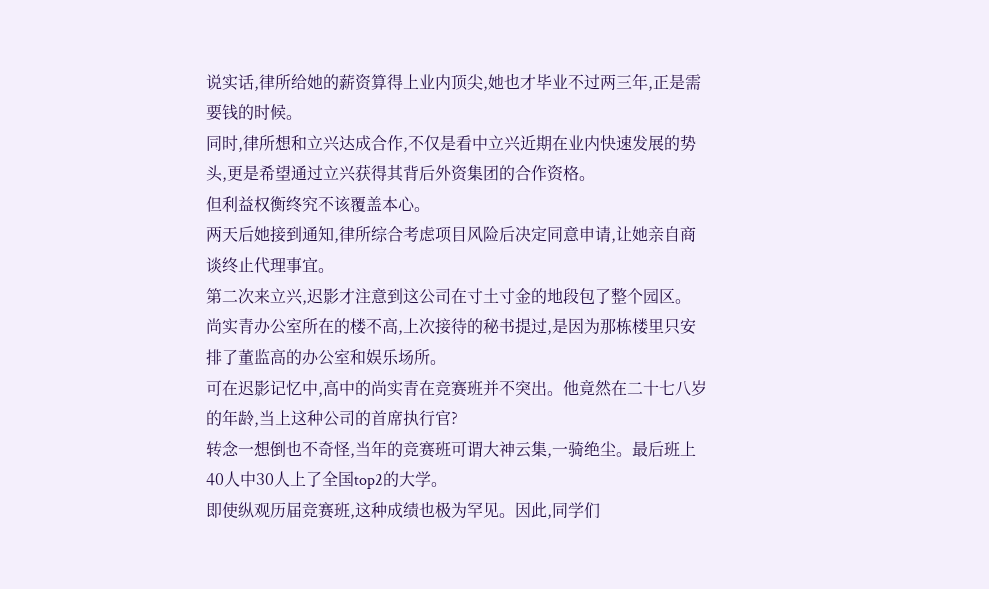说实话,律所给她的薪资算得上业内顶尖,她也才毕业不过两三年,正是需要钱的时候。
同时,律所想和立兴达成合作,不仅是看中立兴近期在业内快速发展的势头,更是希望通过立兴获得其背后外资集团的合作资格。
但利益权衡终究不该覆盖本心。
两天后她接到通知,律所综合考虑项目风险后决定同意申请,让她亲自商谈终止代理事宜。
第二次来立兴,迟影才注意到这公司在寸土寸金的地段包了整个园区。
尚实青办公室所在的楼不高,上次接待的秘书提过,是因为那栋楼里只安排了董监高的办公室和娱乐场所。
可在迟影记忆中,高中的尚实青在竞赛班并不突出。他竟然在二十七八岁的年龄,当上这种公司的首席执行官?
转念一想倒也不奇怪,当年的竞赛班可谓大神云集,一骑绝尘。最后班上40人中30人上了全国top2的大学。
即使纵观历届竞赛班,这种成绩也极为罕见。因此,同学们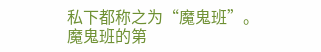私下都称之为“魔鬼班”。
魔鬼班的第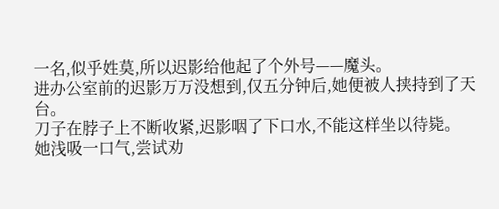一名,似乎姓莫,所以迟影给他起了个外号——魔头。
进办公室前的迟影万万没想到,仅五分钟后,她便被人挟持到了天台。
刀子在脖子上不断收紧,迟影咽了下口水,不能这样坐以待毙。
她浅吸一口气,尝试劝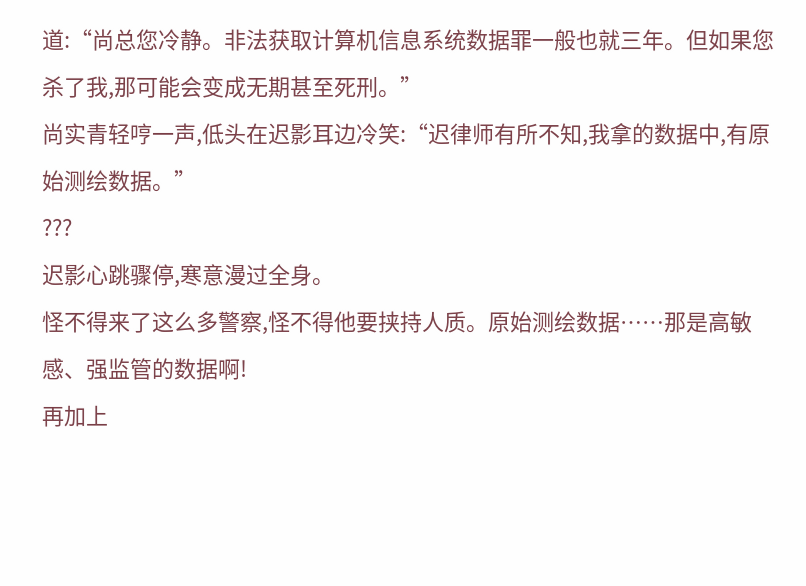道:“尚总您冷静。非法获取计算机信息系统数据罪一般也就三年。但如果您杀了我,那可能会变成无期甚至死刑。”
尚实青轻哼一声,低头在迟影耳边冷笑:“迟律师有所不知,我拿的数据中,有原始测绘数据。”
???
迟影心跳骤停,寒意漫过全身。
怪不得来了这么多警察,怪不得他要挟持人质。原始测绘数据……那是高敏感、强监管的数据啊!
再加上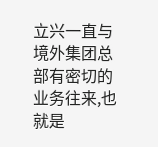立兴一直与境外集团总部有密切的业务往来,也就是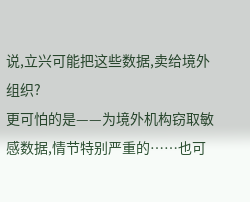说,立兴可能把这些数据,卖给境外组织?
更可怕的是——为境外机构窃取敏感数据,情节特别严重的……也可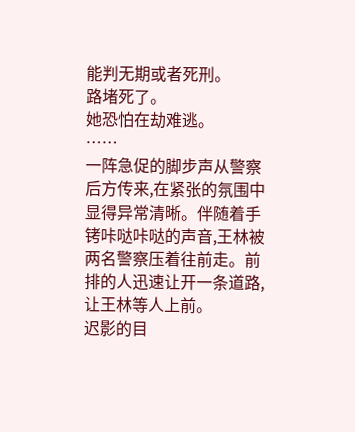能判无期或者死刑。
路堵死了。
她恐怕在劫难逃。
……
一阵急促的脚步声从警察后方传来,在紧张的氛围中显得异常清晰。伴随着手铐咔哒咔哒的声音,王林被两名警察压着往前走。前排的人迅速让开一条道路,让王林等人上前。
迟影的目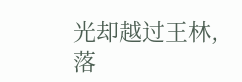光却越过王林,落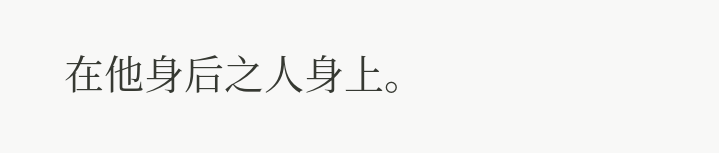在他身后之人身上。